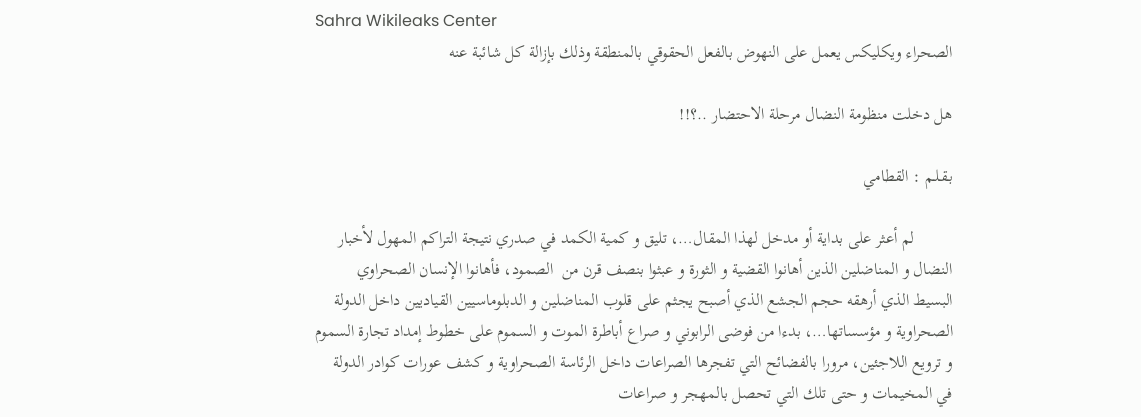Sahra Wikileaks Center
الصحراء ويكليكس يعمل على النهوض بالفعل الحقوقي بالمنطقة وذلك بإزالة كل شائبة عنه

هل دخلت منظومة النضال مرحلة الاحتضار ..؟!!

بـقـلـم : القطامي

         لم أعثر على بداية أو مدخل لهذا المقال…، تليق و كمية الكمد في صدري نتيجة التراكم المهول لأخبار النضال و المناضلين الذين أهانوا القضية و الثورة و عبثوا بنصف قرن من  الصمود، فأهانوا الإنسان الصحراوي البسيط الذي أرهقه حجم الجشع الذي أصبح يجثم على قلوب المناضلين و الدبلوماسيين القياديين داخل الدولة الصحراوية و مؤسساتها…، بدءا من فوضى الرابوني و صراع أباطرة الموت و السموم على خطوط إمداد تجارة السموم و ترويع اللاجئين، مرورا بالفضائح التي تفجرها الصراعات داخل الرئاسة الصحراوية و كشف عورات كوادر الدولة في المخيمات و حتى تلك التي تحصل بالمهجر و صراعات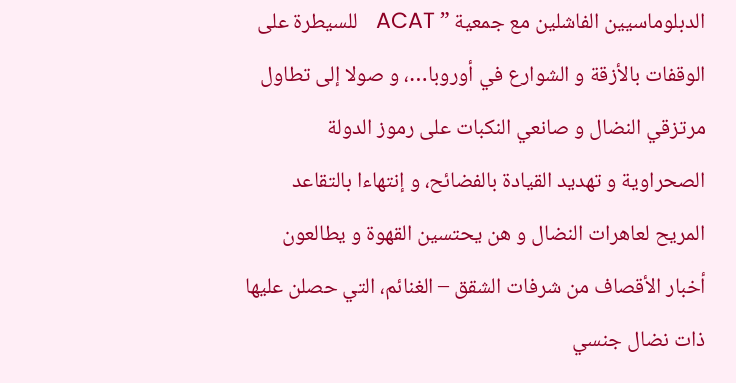الدبلوماسيين الفاشلين مع جمعية ” ACAT   للسيطرة على الوقفات بالأزقة و الشوارع في أوروبا…، و صولا إلى تطاول مرتزقي النضال و صانعي النكبات على رموز الدولة الصحراوية و تهديد القيادة بالفضائح، و إنتهاءا بالتقاعد المريح لعاهرات النضال و هن يحتسين القهوة و يطالعون أخبار الأقصاف من شرفات الشقق – الغنائم، التي حصلن عليها ذات نضال جنسي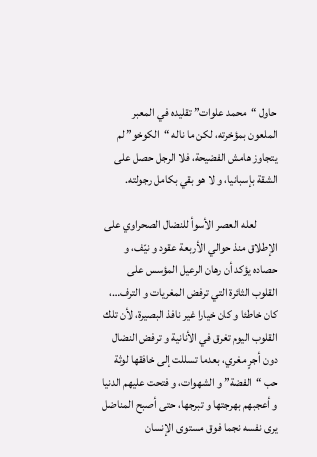حاول “محمد علوات” تقليده في المعبر الملعون بمؤخرته، لكن ما ناله “الكوخو” لم يتجاوز هامش الفضيحة، فلا الرجل حصل على الشقة بإسبانيا، و لا هو بقي بكامل رجولته.

         لعله العصر الأسوأ للنضال الصحراوي على الإطلاق منذ حوالي الأربعة عقود و نيّف، و حصاده يؤكد أن رهان الرعيل المؤسس على القلوب الثائرة التي ترفض المغريات و الترف…، كان خاطئا و كان خيارا غير نافذ البصيرة، لأن تلك القلوب اليوم تغرق في الأنانية و ترفض النضال دون أجرٍ مغري، بعدما تسللت إلى خافقها لوثة حب “الفضة” و الشهوات، و فتحت عليهم الدنيا و أعجبهم بهرجتها و تبرجها، حتى أصبح المناضل يرى نفسه نجما فوق مستوى الإنسان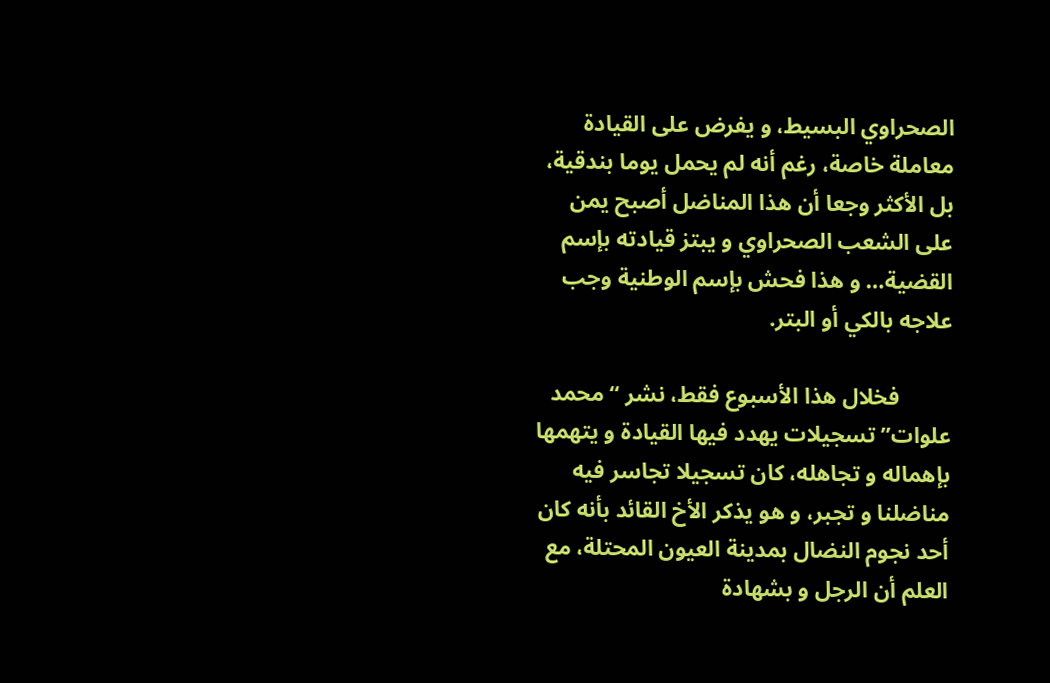الصحراوي البسيط، و يفرض على القيادة معاملة خاصة، رغم أنه لم يحمل يوما بندقية، بل الأكثر وجعا أن هذا المناضل أصبح يمن على الشعب الصحراوي و يبتز قيادته بإسم القضية… و هذا فحش بإسم الوطنية وجب علاجه بالكي أو البتر.

         فخلال هذا الأسبوع فقط، نشر “محمد علوات” تسجيلات يهدد فيها القيادة و يتهمها بإهماله و تجاهله، كان تسجيلا تجاسر فيه مناضلنا و تجبر، و هو يذكر الأخ القائد بأنه كان أحد نجوم النضال بمدينة العيون المحتلة، مع العلم أن الرجل و بشهادة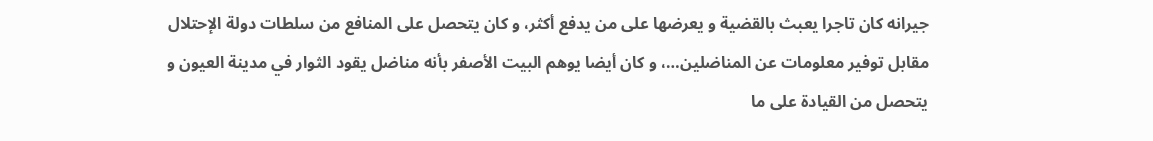جيرانه كان تاجرا يعبث بالقضية و يعرضها على من يدفع أكثر، و كان يتحصل على المنافع من سلطات دولة الإحتلال مقابل توفير معلومات عن المناضلين…، و كان أيضا يوهم البيت الأصفر بأنه مناضل يقود الثوار في مدينة العيون و يتحصل من القيادة على ما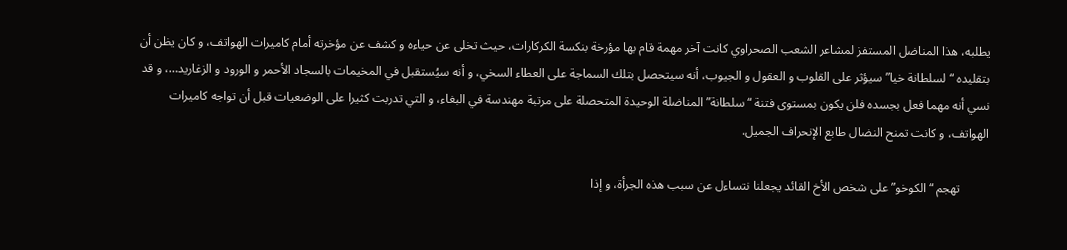يطلبه، هذا المناضل المستفز لمشاعر الشعب الصحراوي كانت آخر مهمة قام بها مؤرخة بنكسة الكركارات، حيث تخلى عن حياءه و كشف عن مؤخرته أمام كاميرات الهواتف، و كان يظن أن بتقليده “لسلطانة خيا” سيؤثر على القلوب و العقول و الجيوب، أنه سيتحصل بتلك السماجة على العطاء السخي، و أنه سيُستقبل في المخيمات بالسجاد الأحمر و الورود و الزغاريد…، و قد نسي أنه مهما فعل بجسده فلن يكون بمستوى فتنة “سلطانة” المناضلة الوحيدة المتحصلة على مرتبة مهندسة في البغاء، و التي تدربت كثيرا على الوضعيات قبل أن تواجه كاميرات الهواتف، و كانت تمنح النضال طابع الإنحراف الجميل.

         تهجم “الكوخو” على شخص الأخ القائد يجعلنا نتساءل عن سبب هذه الجرأة، و إذا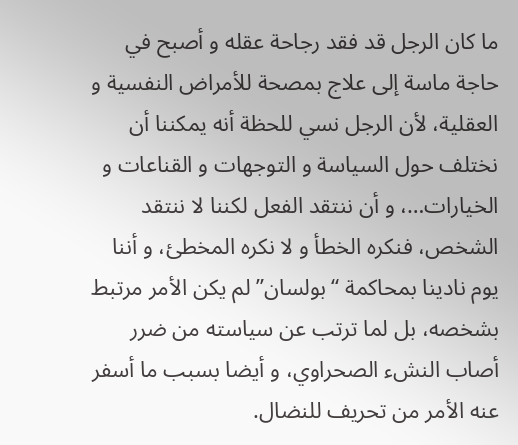ما كان الرجل قد فقد رجاحة عقله و أصبح في حاجة ماسة إلى علاج بمصحة للأمراض النفسية و العقلية، لأن الرجل نسي للحظة أنه يمكننا أن نختلف حول السياسة و التوجهات و القناعات و الخيارات…، و أن ننتقد الفعل لكننا لا ننتقد الشخص، فنكره الخطأ و لا نكره المخطئ، و أننا يوم نادينا بمحاكمة “بولسان” لم يكن الأمر مرتبط بشخصه، بل لما ترتب عن سياسته من ضرر أصاب النشء الصحراوي، و أيضا بسبب ما أسفر عنه الأمر من تحريف للنضال.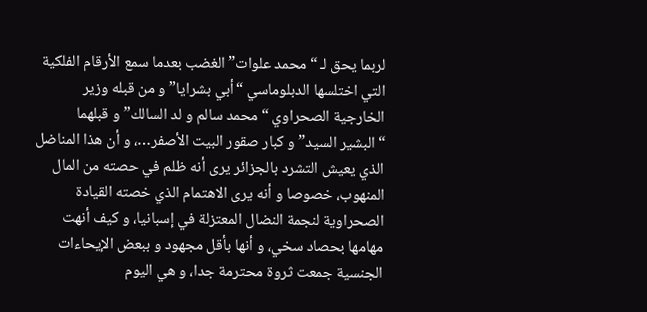لربما يحق لـ “محمد علوات” الغضب بعدما سمع الأرقام الفلكية التي اختلسها الدبلوماسي “أبي بشرايا” و من قبله وزير الخارجية الصحراوي “محمد سالم و لد السالك” و قبلهما “البشير السيد” و كبار صقور البيت الأصفر…، و أن هذا المناضل الذي يعيش التشرد بالجزائر يرى أنه ظلم في حصته من المال المنهوب، خصوصا و أنه يرى الاهتمام الذي خصته القيادة الصحراوية لنجمة النضال المعتزلة في إسبانيا، و كيف أنهت مهامها بحصاد سخي، و أنها بأقل مجهود و ببعض الإيحاءات الجنسية جمعت ثروة محترمة جدا، و هي اليوم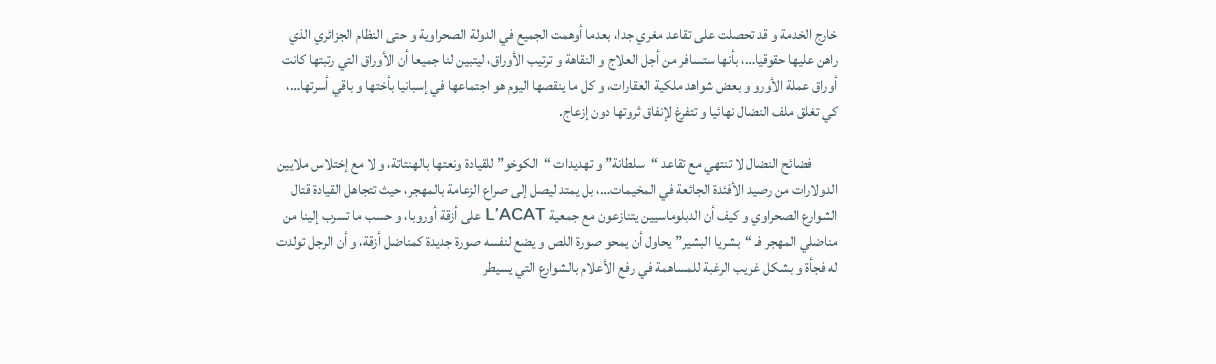خارج الخدمة و قد تحصلت على تقاعد مغري جدا، بعدما أوهمت الجميع في الدولة الصحراوية و حتى النظام الجزائري الذي راهن عليها حقوقيا…، بأنها ستسافر من أجل العلاج و النقاهة و ترتيب الأوراق، ليتبين لنا جميعا أن الأوراق التي رتبتها كانت أوراق عملة الأورو و بعض شواهد ملكية العقارات، و كل ما ينقصها اليوم هو اجتماعها في إسبانيا بأختها و باقي أسرتها…، كي تغلق ملف النضال نهائيا و تتفرغ لإنفاق ثروتها دون إزعاج.

         فضائح النضال لا تنتهي مع تقاعد “سلطانة” و تهديدات “الكوخو” للقيادة ونعتها بالهنتاتة، و لا مع إختلاس ملايين الدولارات من رصيد الأفئدة الجائعة في المخيمات…، بل يمتد ليصل إلى صراع الزعامة بالمهجر، حيث تتجاهل القيادة قتال الشوارع الصحراوي و كيف أن الدبلوماسيين يتنازعون مع جمعية L’ACAT على أزقة أوروبا، و حسب ما تسرب إلينا من مناضلي المهجر فـ “بشريا البشير” يحاول أن يمحو صورة اللص و يضع لنفسه صورة جديدة كمناضل أزقة، و أن الرجل تولدت له فجأة و بشكل غريب الرغبة للمساهمة في رفع الأعلام بالشوارع التي يسيطر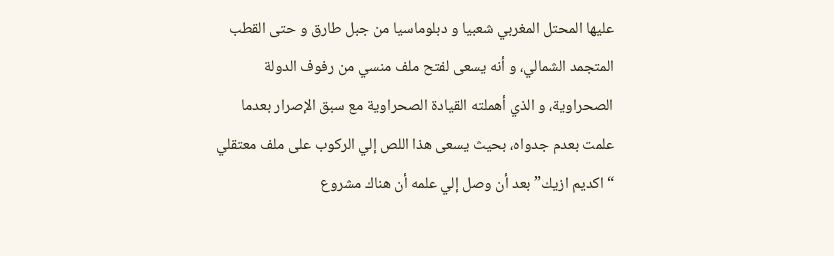عليها المحتل المغربي شعبيا و دبلوماسيا من جبل طارق و حتى القطب المتجمد الشمالي، و أنه يسعى لفتح ملف منسي من رفوف الدولة الصحراوية، و الذي أهملته القيادة الصحراوية مع سبق الإصرار بعدما علمت بعدم جدواه، بحيث يسعى هذا اللص إلي الركوب على ملف معتقلي “اكديم ازيك” بعد أن وصل إلي علمه أن هناك مشروع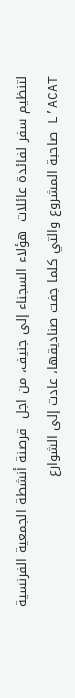لتنظيم سفر لفائدة عائلات  هؤلاء السجناء إلى جنيف، من اجل  قرصنة أنشطة الجمعية الفرنسية L’ACAT صاحبة المشروع والتي كلما جفت صناديقها، عادت إلى الشوارع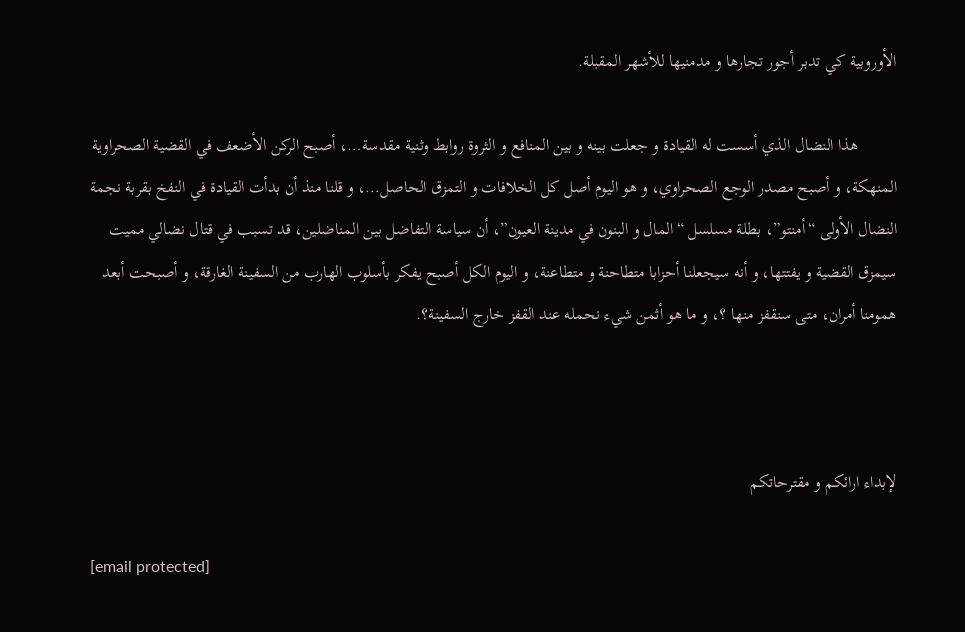الأوروبية كي تدبر أجور تجارها و مدمنيها للأشهر المقبلة.

         هذا النضال الذي أسست له القيادة و جعلت بينه و بين المنافع و الثروة روابط وثنية مقدسة…، أصبح الركن الأضعف في القضية الصحراوية المنهكة، و أصبح مصدر الوجع الصحراوي، و هو اليوم أصل كل الخلافات و التمزق الحاصل…، و قلنا منذ أن بدأت القيادة في النفخ بقربة نجمة النضال الأولى “أمنتو”، بطلة مسلسل “المال و البنون في مدينة العيون”، أن سياسة التفاضل بين المناضلين، قد تسبب في قتال نضالي مميت سيمزق القضية و يفتتها، و أنه سيجعلنا أحزابا متطاحنة و متطاعنة، و اليوم الكل أصبح يفكر بأسلوب الهارب من السفينة الغارقة، و أصبحت أبعد همومنا أمران، متى سنقفز منها ؟، و ما هو أثمن شيء نحمله عند القفز خارج السفينة؟.



لإبداء ارائكم و مقترحاتكم

[email protected]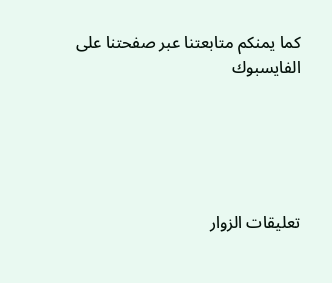كما يمنكم متابعتنا عبر صفحتنا على الفايسبوك





تعليقات الزوار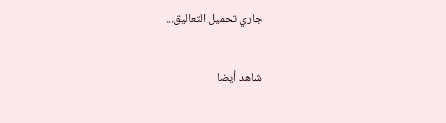جاري تحميل التعاليق...

شاهد أيضا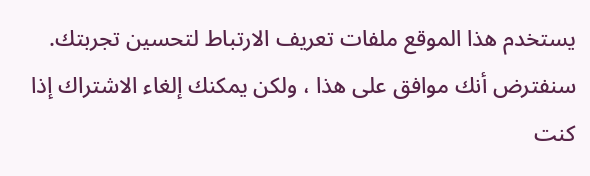يستخدم هذا الموقع ملفات تعريف الارتباط لتحسين تجربتك. سنفترض أنك موافق على هذا ، ولكن يمكنك إلغاء الاشتراك إذا كنت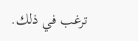ترغب في ذلك.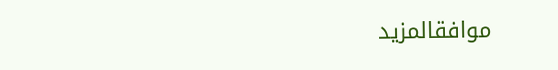موافقالمزيد